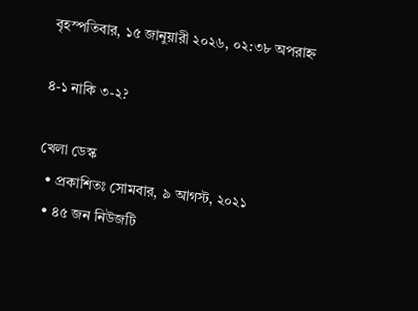বৃহস্পতিবার, ১৫ জানুয়ারী ২০২৬, ০২:৩৮ অপরাহ্ন

৪-১ নাকি ৩-২?

খেলা ডেস্ক
  • প্রকাশিতঃ সোমবার, ৯ আগস্ট, ২০২১
  • ৪৫ জন নিউজটি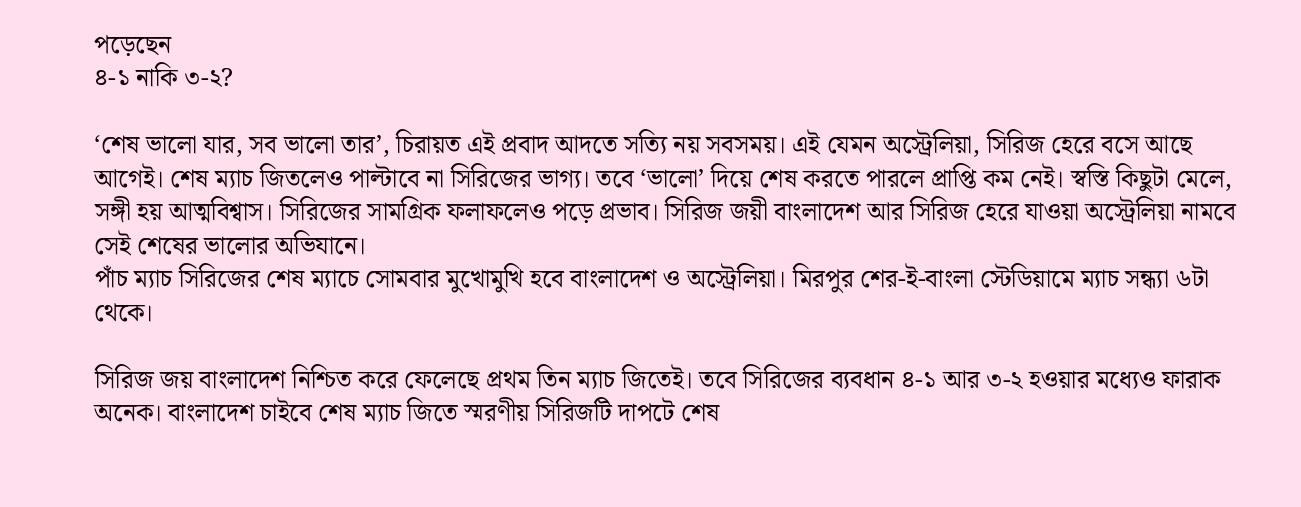পড়েছেন
৪-১ নাকি ৩-২?

‘শেষ ভালো যার, সব ভালো তার’, চিরায়ত এই প্রবাদ আদতে সত্যি নয় সবসময়। এই যেমন অস্ট্রেলিয়া, সিরিজ হেরে বসে আছে আগেই। শেষ ম্যাচ জিতলেও পাল্টাবে না সিরিজের ভাগ্য। তবে ‘ভালো’ দিয়ে শেষ করতে পারলে প্রাপ্তি কম নেই। স্বস্তি কিছুটা মেলে, সঙ্গী হয় আত্মবিশ্বাস। সিরিজের সামগ্রিক ফলাফলেও পড়ে প্রভাব। সিরিজ জয়ী বাংলাদেশ আর সিরিজ হেরে যাওয়া অস্ট্রেলিয়া নামবে সেই শেষের ভালোর অভিযানে।
পাঁচ ম্যাচ সিরিজের শেষ ম্যাচে সোমবার মুখোমুখি হবে বাংলাদেশ ও অস্ট্রেলিয়া। মিরপুর শের-ই-বাংলা স্টেডিয়ামে ম্যাচ সন্ধ্যা ৬টা থেকে।

সিরিজ জয় বাংলাদেশ নিশ্চিত করে ফেলেছে প্রথম তিন ম্যাচ জিতেই। তবে সিরিজের ব্যবধান ৪-১ আর ৩-২ হওয়ার মধ্যেও ফারাক অনেক। বাংলাদেশ চাইবে শেষ ম্যাচ জিতে স্মরণীয় সিরিজটি দাপটে শেষ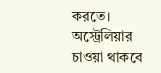করতে। অস্ট্রেলিয়ার চাওয়া থাকবে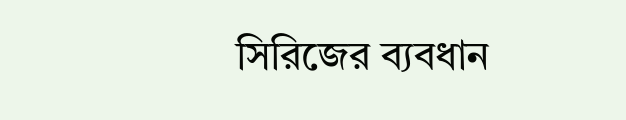সিরিজের ব্যবধান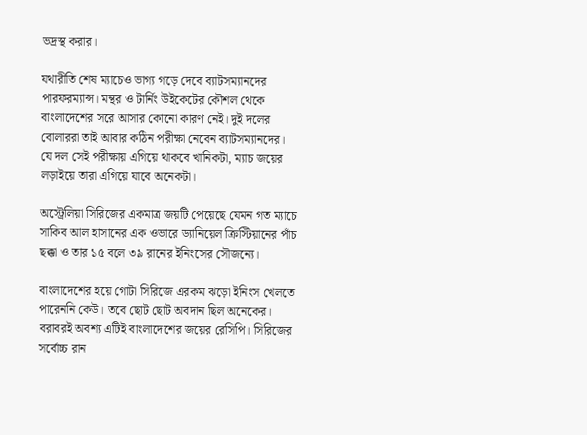ভদ্রস্থ করার।

যথারীতি শেষ ম্যাচেও ভাগ্য গড়ে দেবে ব্যাটসম্যানদের পারফরম্যান্স। মন্থর ও টার্নিং উইকেটের কৌশল থেকে বাংলাদেশের সরে আসার কোনো কারণ নেই। দুই দলের বোলাররা তাই আবার কঠিন পরীক্ষা নেবেন ব্যাটসম্যানদের। যে দল সেই পরীক্ষায় এগিয়ে থাকবে খানিকটা, ম্যাচ জয়ের লড়াইয়ে তারা এগিয়ে যাবে অনেকটা।

অস্ট্রেলিয়া সিরিজের একমাত্র জয়টি পেয়েছে যেমন গত ম্যাচে সাকিব আল হাসানের এক ওভারে ড্যানিয়েল ক্রিস্টিয়ানের পাঁচ ছক্কা ও তার ১৫ বলে ৩৯ রানের ইনিংসের সৌজন্যে।

বাংলাদেশের হয়ে গোটা সিরিজে এরকম ঝড়ো ইনিংস খেলতে পারেননি কেউ। তবে ছোট ছোট অবদান ছিল অনেকের। বরাবরই অবশ্য এটিই বাংলাদেশের জয়ের রেসিপি। সিরিজের সর্বোচ্চ রান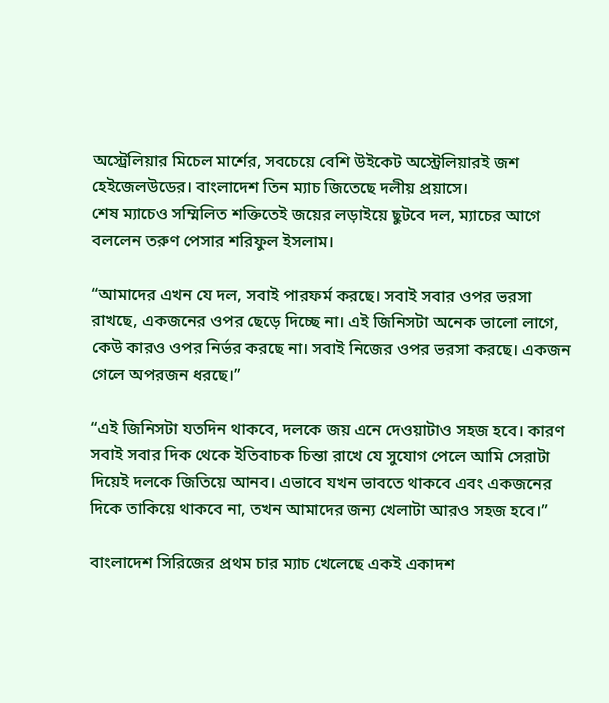অস্ট্রেলিয়ার মিচেল মার্শের, সবচেয়ে বেশি উইকেট অস্ট্রেলিয়ারই জশ হেইজেলউডের। বাংলাদেশ তিন ম্যাচ জিতেছে দলীয় প্রয়াসে।
শেষ ম্যাচেও সম্মিলিত শক্তিতেই জয়ের লড়াইয়ে ছুটবে দল, ম্যাচের আগে বললেন তরুণ পেসার শরিফুল ইসলাম।

“আমাদের এখন যে দল, সবাই পারফর্ম করছে। সবাই সবার ওপর ভরসা রাখছে, একজনের ওপর ছেড়ে দিচ্ছে না। এই জিনিসটা অনেক ভালো লাগে, কেউ কারও ওপর নির্ভর করছে না। সবাই নিজের ওপর ভরসা করছে। একজন গেলে অপরজন ধরছে।”

“এই জিনিসটা যতদিন থাকবে, দলকে জয় এনে দেওয়াটাও সহজ হবে। কারণ সবাই সবার দিক থেকে ইতিবাচক চিন্তা রাখে যে সুযোগ পেলে আমি সেরাটা দিয়েই দলকে জিতিয়ে আনব। এভাবে যখন ভাবতে থাকবে এবং একজনের দিকে তাকিয়ে থাকবে না, তখন আমাদের জন্য খেলাটা আরও সহজ হবে।”

বাংলাদেশ সিরিজের প্রথম চার ম্যাচ খেলেছে একই একাদশ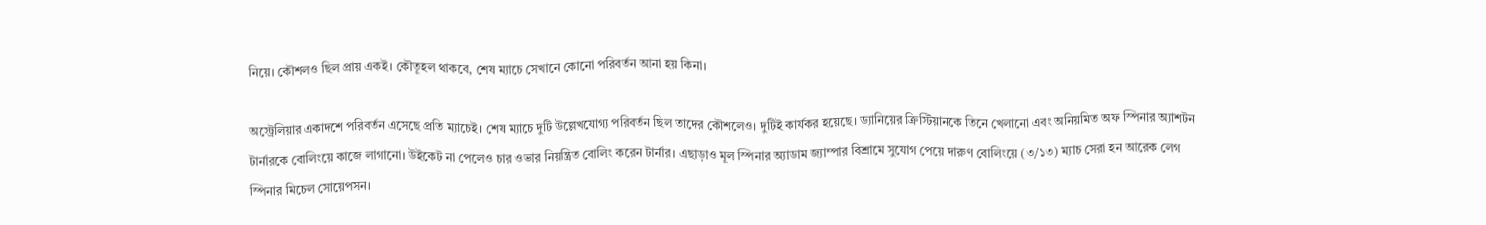নিয়ে। কৌশলও ছিল প্রায় একই। কৌতূহল থাকবে, শেষ ম্যাচে সেখানে কোনো পরিবর্তন আনা হয় কিনা।

অস্ট্রেলিয়ার একাদশে পরিবর্তন এসেছে প্রতি ম্যাচেই। শেষ ম্যাচে দুটি উল্লেখযোগ্য পরিবর্তন ছিল তাদের কৌশলেও। দুটিই কার্যকর হয়েছে। ড্যানিয়ের ক্রিস্টিয়ানকে তিনে খেলানো এবং অনিয়মিত অফ স্পিনার অ্যাশটন টার্নারকে বোলিংয়ে কাজে লাগানো। উইকেট না পেলেও চার ওভার নিয়ন্ত্রিত বোলিং করেন টার্নার। এছাড়াও মূল স্পিনার অ্যাডাম জ্যাম্পার বিশ্রামে সুযোগ পেয়ে দারুণ বোলিংয়ে (৩/১৩) ম্যাচ সেরা হন আরেক লেগ স্পিনার মিচেল সোয়েপসন।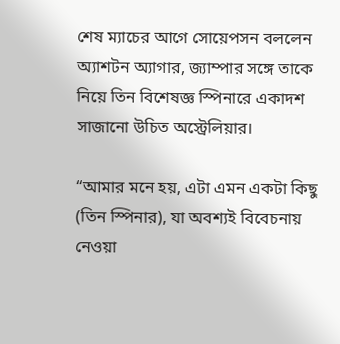শেষ ম্যাচের আগে সোয়েপসন বললেন অ্যাশটন অ্যাগার, জ্যাম্পার সঙ্গে তাকে নিয়ে তিন বিশেষজ্ঞ স্পিনারে একাদশ সাজানো উচিত অস্ট্রেলিয়ার।

“আমার মনে হয়, এটা এমন একটা কিছু (তিন স্পিনার), যা অবশ্যই বিবেচনায় নেওয়া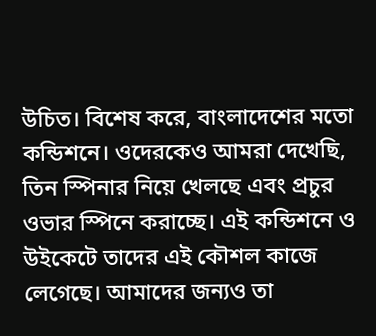উচিত। বিশেষ করে, বাংলাদেশের মতো কন্ডিশনে। ওদেরকেও আমরা দেখেছি, তিন স্পিনার নিয়ে খেলছে এবং প্রচুর ওভার স্পিনে করাচ্ছে। এই কন্ডিশনে ও উইকেটে তাদের এই কৌশল কাজে লেগেছে। আমাদের জন্যও তা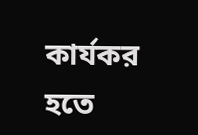কার্যকর হতে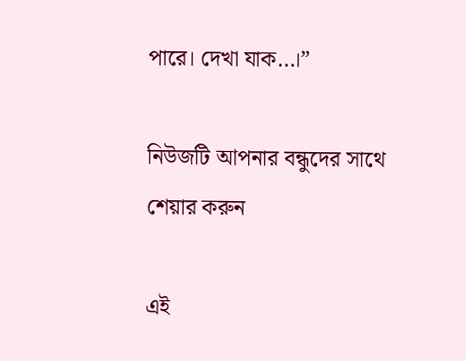পারে। দেখা যাক…।”

নিউজটি আপনার বন্ধুদের সাথে শেয়ার করুন

এই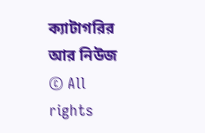ক্যাটাগরির আর নিউজ
© All rights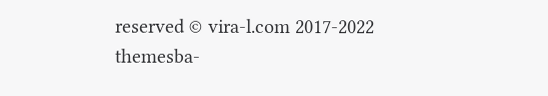reserved © vira-l.com 2017-2022
themesba-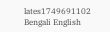lates1749691102
Bengali English